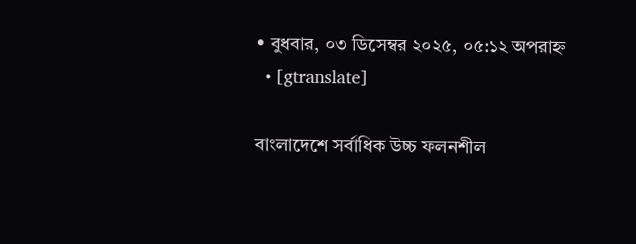• বুধবার, ০৩ ডিসেম্বর ২০২৫, ০৫:১২ অপরাহ্ন
  • [gtranslate]

বাংলাদেশে সর্বাধিক উচ্চ ফলনশীল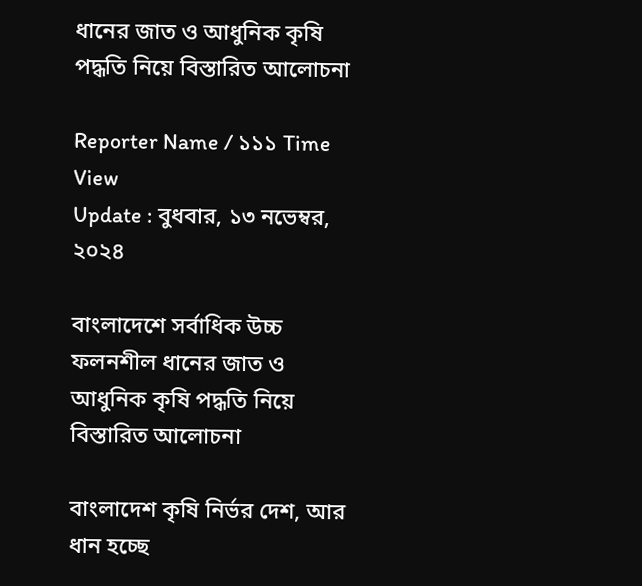ধানের জাত ও আধুনিক কৃষি পদ্ধতি নিয়ে বিস্তারিত আলোচনা

Reporter Name / ১১১ Time View
Update : বুধবার, ১৩ নভেম্বর, ২০২৪

বাংলাদেশে সর্বাধিক উচ্চ ফলনশীল ধানের জাত ও আধুনিক কৃষি পদ্ধতি নিয়ে বিস্তারিত আলোচনা

বাংলাদেশ কৃষি নির্ভর দেশ, আর ধান হচ্ছে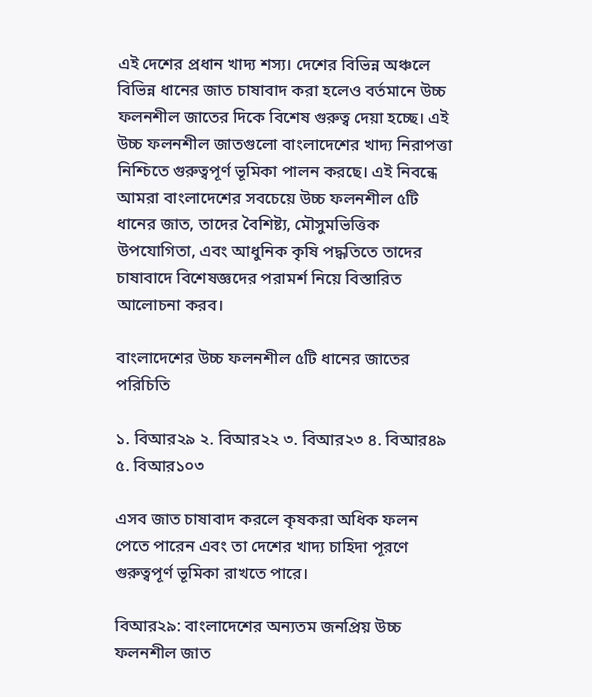এই দেশের প্রধান খাদ্য শস্য। দেশের বিভিন্ন অঞ্চলে বিভিন্ন ধানের জাত চাষাবাদ করা হলেও বর্তমানে উচ্চ ফলনশীল জাতের দিকে বিশেষ গুরুত্ব দেয়া হচ্ছে। এই উচ্চ ফলনশীল জাতগুলো বাংলাদেশের খাদ্য নিরাপত্তা নিশ্চিতে গুরুত্বপূর্ণ ভূমিকা পালন করছে। এই নিবন্ধে আমরা বাংলাদেশের সবচেয়ে উচ্চ ফলনশীল ৫টি ধানের জাত, তাদের বৈশিষ্ট্য, মৌসুমভিত্তিক উপযোগিতা, এবং আধুনিক কৃষি পদ্ধতিতে তাদের চাষাবাদে বিশেষজ্ঞদের পরামর্শ নিয়ে বিস্তারিত আলোচনা করব।

বাংলাদেশের উচ্চ ফলনশীল ৫টি ধানের জাতের পরিচিতি

১. বিআর২৯ ২. বিআর২২ ৩. বিআর২৩ ৪. বিআর৪৯ ৫. বিআর১০৩

এসব জাত চাষাবাদ করলে কৃষকরা অধিক ফলন পেতে পারেন এবং তা দেশের খাদ্য চাহিদা পূরণে গুরুত্বপূর্ণ ভূমিকা রাখতে পারে।

বিআর২৯: বাংলাদেশের অন্যতম জনপ্রিয় উচ্চ ফলনশীল জাত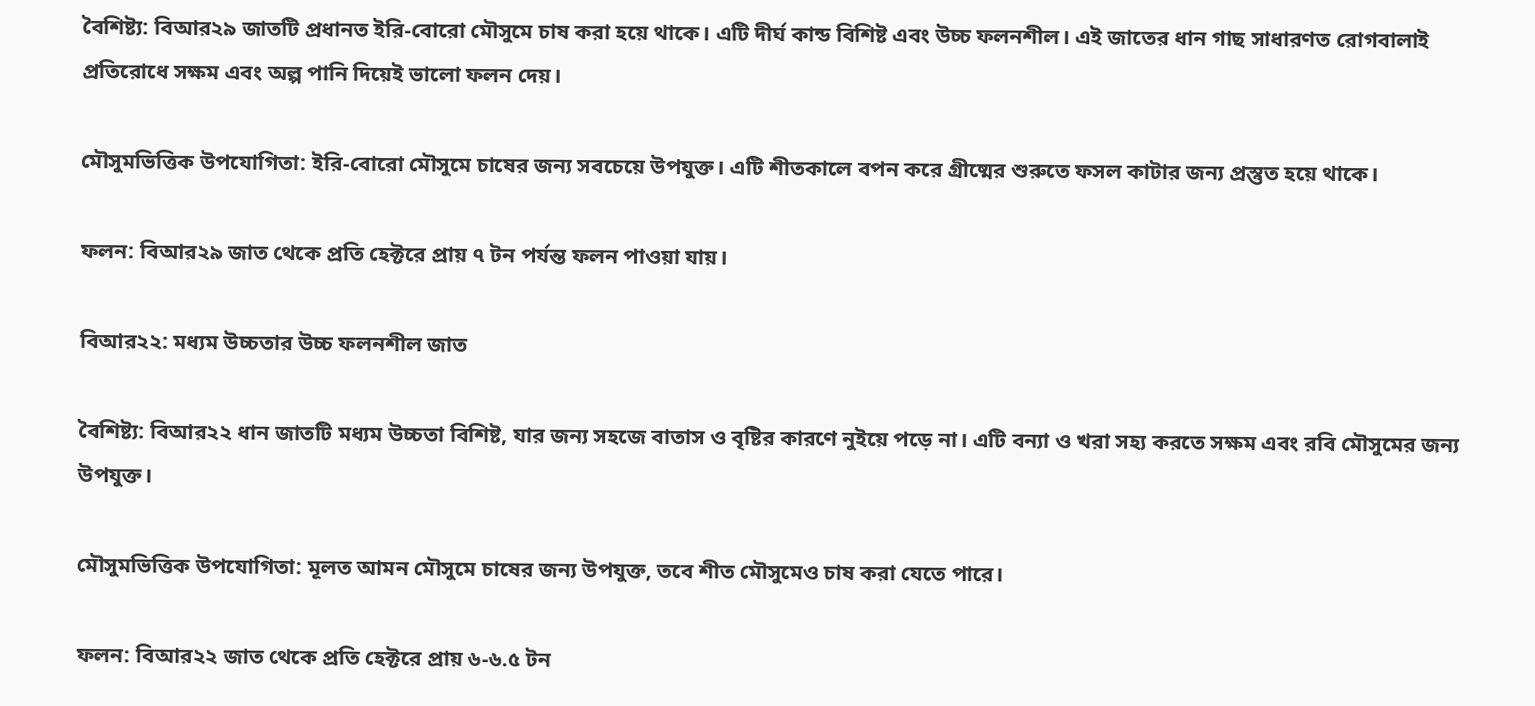বৈশিষ্ট্য: বিআর২৯ জাতটি প্রধানত ইরি-বোরো মৌসুমে চাষ করা হয়ে থাকে। এটি দীর্ঘ কান্ড বিশিষ্ট এবং উচ্চ ফলনশীল। এই জাতের ধান গাছ সাধারণত রোগবালাই প্রতিরোধে সক্ষম এবং অল্প পানি দিয়েই ভালো ফলন দেয়।

মৌসুমভিত্তিক উপযোগিতা: ইরি-বোরো মৌসুমে চাষের জন্য সবচেয়ে উপযুক্ত। এটি শীতকালে বপন করে গ্রীষ্মের শুরুতে ফসল কাটার জন্য প্রস্তুত হয়ে থাকে।

ফলন: বিআর২৯ জাত থেকে প্রতি হেক্টরে প্রায় ৭ টন পর্যন্ত ফলন পাওয়া যায়।

বিআর২২: মধ্যম উচ্চতার উচ্চ ফলনশীল জাত

বৈশিষ্ট্য: বিআর২২ ধান জাতটি মধ্যম উচ্চতা বিশিষ্ট, যার জন্য সহজে বাতাস ও বৃষ্টির কারণে নুইয়ে পড়ে না। এটি বন্যা ও খরা সহ্য করতে সক্ষম এবং রবি মৌসুমের জন্য উপযুক্ত।

মৌসুমভিত্তিক উপযোগিতা: মূলত আমন মৌসুমে চাষের জন্য উপযুক্ত, তবে শীত মৌসুমেও চাষ করা যেতে পারে।

ফলন: বিআর২২ জাত থেকে প্রতি হেক্টরে প্রায় ৬-৬.৫ টন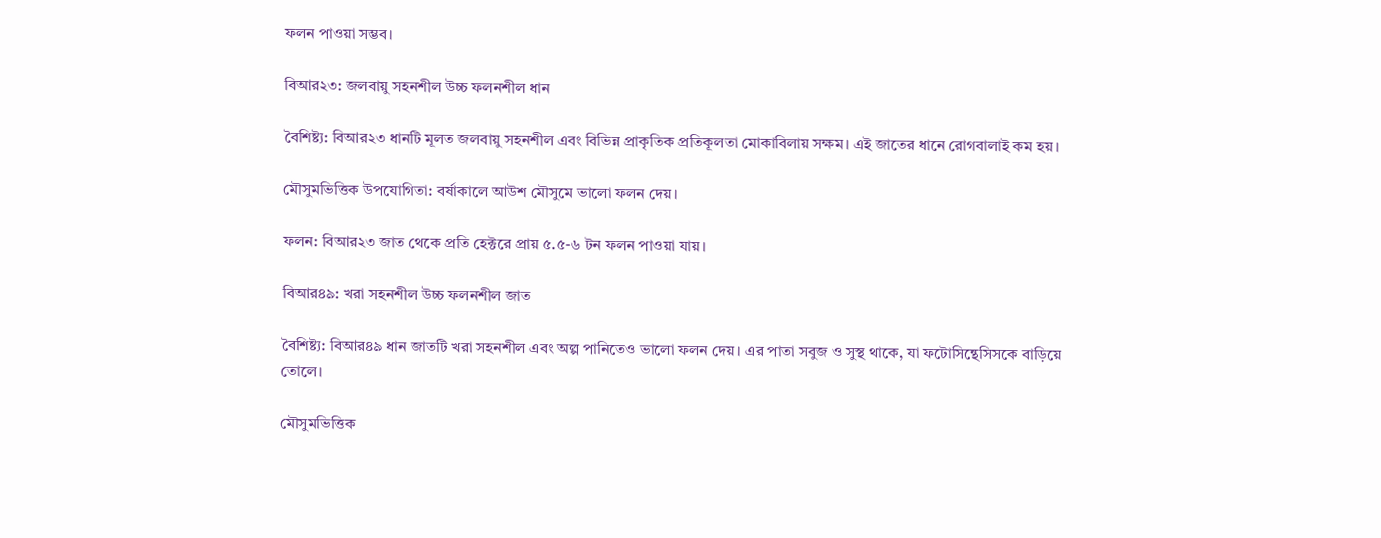ফলন পাওয়া সম্ভব।

বিআর২৩: জলবায়ু সহনশীল উচ্চ ফলনশীল ধান

বৈশিষ্ট্য: বিআর২৩ ধানটি মূলত জলবায়ু সহনশীল এবং বিভিন্ন প্রাকৃতিক প্রতিকূলতা মোকাবিলায় সক্ষম। এই জাতের ধানে রোগবালাই কম হয়।

মৌসুমভিত্তিক উপযোগিতা: বর্ষাকালে আউশ মৌসুমে ভালো ফলন দেয়।

ফলন: বিআর২৩ জাত থেকে প্রতি হেক্টরে প্রায় ৫.৫-৬ টন ফলন পাওয়া যায়।

বিআর৪৯: খরা সহনশীল উচ্চ ফলনশীল জাত

বৈশিষ্ট্য: বিআর৪৯ ধান জাতটি খরা সহনশীল এবং অল্প পানিতেও ভালো ফলন দেয়। এর পাতা সবুজ ও সুস্থ থাকে, যা ফটোসিন্থেসিসকে বাড়িয়ে তোলে।

মৌসুমভিত্তিক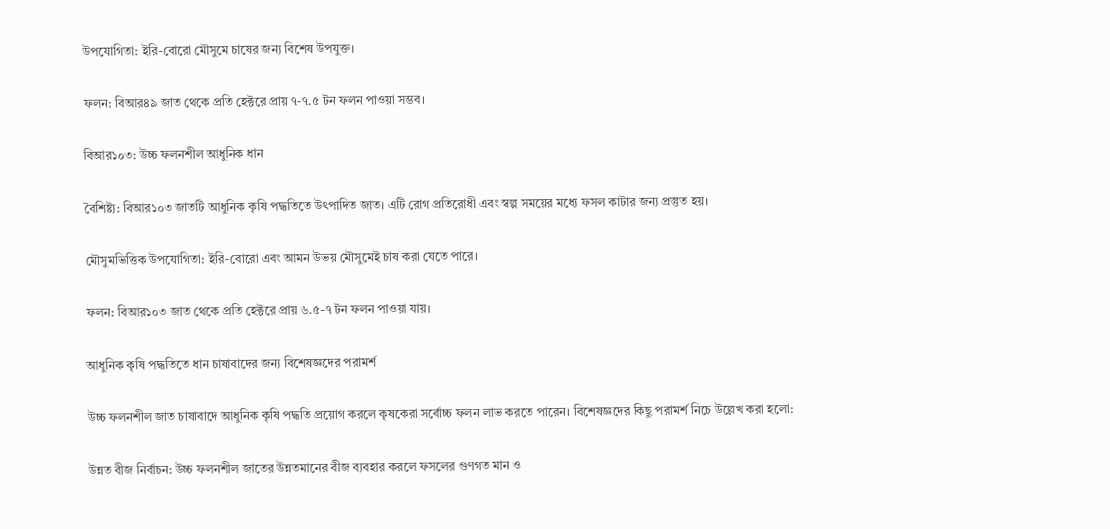উপযোগিতা: ইরি-বোরো মৌসুমে চাষের জন্য বিশেষ উপযুক্ত।

ফলন: বিআর৪৯ জাত থেকে প্রতি হেক্টরে প্রায় ৭-৭.৫ টন ফলন পাওয়া সম্ভব।

বিআর১০৩: উচ্চ ফলনশীল আধুনিক ধান

বৈশিষ্ট্য: বিআর১০৩ জাতটি আধুনিক কৃষি পদ্ধতিতে উৎপাদিত জাত। এটি রোগ প্রতিরোধী এবং স্বল্প সময়ের মধ্যে ফসল কাটার জন্য প্রস্তুত হয়।

মৌসুমভিত্তিক উপযোগিতা: ইরি-বোরো এবং আমন উভয় মৌসুমেই চাষ করা যেতে পারে।

ফলন: বিআর১০৩ জাত থেকে প্রতি হেক্টরে প্রায় ৬.৫-৭ টন ফলন পাওয়া যায়।

আধুনিক কৃষি পদ্ধতিতে ধান চাষাবাদের জন্য বিশেষজ্ঞদের পরামর্শ

উচ্চ ফলনশীল জাত চাষাবাদে আধুনিক কৃষি পদ্ধতি প্রয়োগ করলে কৃষকেরা সর্বোচ্চ ফলন লাভ করতে পারেন। বিশেষজ্ঞদের কিছু পরামর্শ নিচে উল্লেখ করা হলো:

উন্নত বীজ নির্বাচন: উচ্চ ফলনশীল জাতের উন্নতমানের বীজ ব্যবহার করলে ফসলের গুণগত মান ও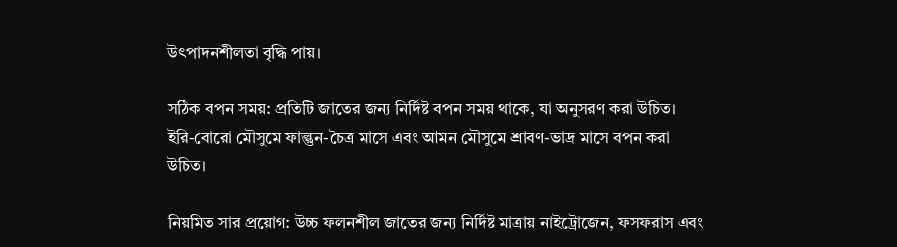উৎপাদনশীলতা বৃদ্ধি পায়।

সঠিক বপন সময়: প্রতিটি জাতের জন্য নির্দিষ্ট বপন সময় থাকে, যা অনুসরণ করা উচিত। ইরি-বোরো মৌসুমে ফাল্গুন-চৈত্র মাসে এবং আমন মৌসুমে শ্রাবণ-ভাদ্র মাসে বপন করা উচিত।

নিয়মিত সার প্রয়োগ: উচ্চ ফলনশীল জাতের জন্য নির্দিষ্ট মাত্রায় নাইট্রোজেন, ফসফরাস এবং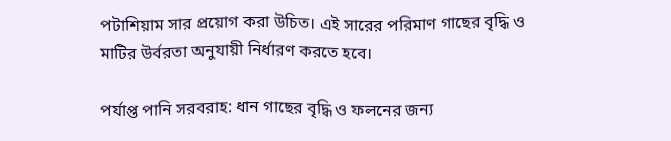পটাশিয়াম সার প্রয়োগ করা উচিত। এই সারের পরিমাণ গাছের বৃদ্ধি ও মাটির উর্বরতা অনুযায়ী নির্ধারণ করতে হবে।

পর্যাপ্ত পানি সরবরাহ: ধান গাছের বৃদ্ধি ও ফলনের জন্য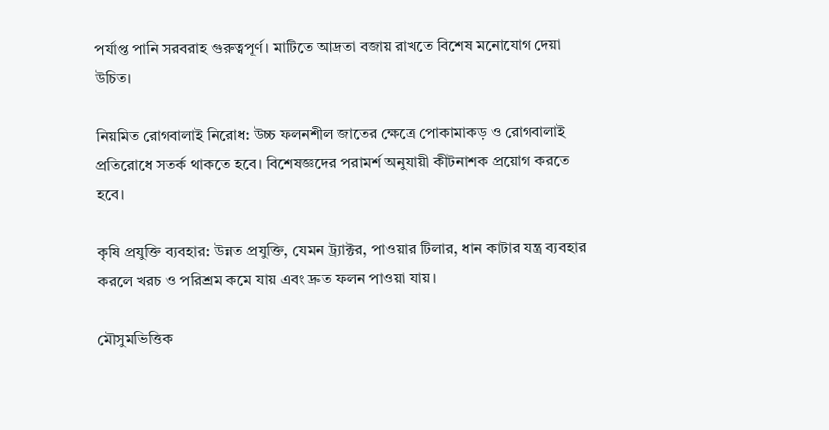পর্যাপ্ত পানি সরবরাহ গুরুত্বপূর্ণ। মাটিতে আদ্রতা বজায় রাখতে বিশেষ মনোযোগ দেয়া উচিত।

নিয়মিত রোগবালাই নিরোধ: উচ্চ ফলনশীল জাতের ক্ষেত্রে পোকামাকড় ও রোগবালাই প্রতিরোধে সতর্ক থাকতে হবে। বিশেষজ্ঞদের পরামর্শ অনুযায়ী কীটনাশক প্রয়োগ করতে হবে।

কৃষি প্রযুক্তি ব্যবহার: উন্নত প্রযুক্তি, যেমন ট্র্যাক্টর, পাওয়ার টিলার, ধান কাটার যন্ত্র ব্যবহার করলে খরচ ও পরিশ্রম কমে যায় এবং দ্রুত ফলন পাওয়া যায়।

মৌসুমভিত্তিক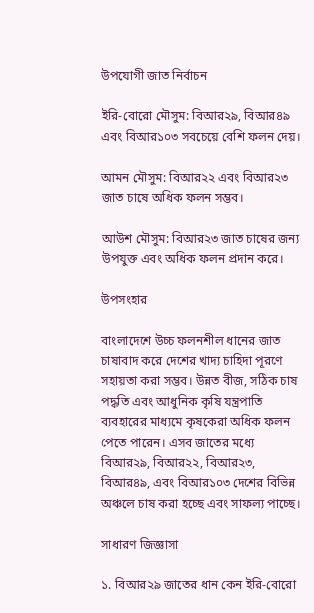উপযোগী জাত নির্বাচন

ইরি-বোরো মৌসুম: বিআর২৯, বিআর৪৯ এবং বিআর১০৩ সবচেয়ে বেশি ফলন দেয়।

আমন মৌসুম: বিআর২২ এবং বিআর২৩ জাত চাষে অধিক ফলন সম্ভব।

আউশ মৌসুম: বিআর২৩ জাত চাষের জন্য উপযুক্ত এবং অধিক ফলন প্রদান করে।

উপসংহার

বাংলাদেশে উচ্চ ফলনশীল ধানের জাত চাষাবাদ করে দেশের খাদ্য চাহিদা পূরণে সহায়তা করা সম্ভব। উন্নত বীজ, সঠিক চাষ পদ্ধতি এবং আধুনিক কৃষি যন্ত্রপাতি ব্যবহারের মাধ্যমে কৃষকেরা অধিক ফলন পেতে পারেন। এসব জাতের মধ্যে বিআর২৯, বিআর২২, বিআর২৩, বিআর৪৯, এবং বিআর১০৩ দেশের বিভিন্ন অঞ্চলে চাষ করা হচ্ছে এবং সাফল্য পাচ্ছে।

সাধারণ জিজ্ঞাসা

১. বিআর২৯ জাতের ধান কেন ইরি-বোরো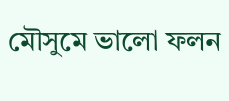মৌসুমে ভালো ফলন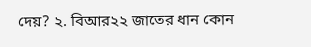দেয়? ২. বিআর২২ জাতের ধান কোন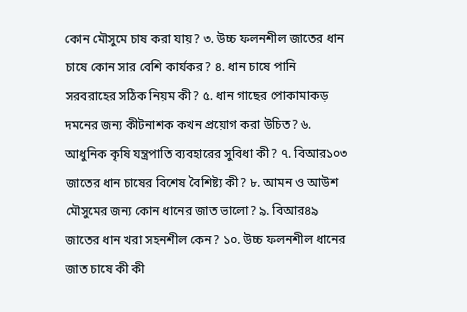কোন মৌসুমে চাষ করা যায়? ৩. উচ্চ ফলনশীল জাতের ধান চাষে কোন সার বেশি কার্যকর? ৪. ধান চাষে পানি সরবরাহের সঠিক নিয়ম কী? ৫. ধান গাছের পোকামাকড় দমনের জন্য কীটনাশক কখন প্রয়োগ করা উচিত? ৬. আধুনিক কৃষি যন্ত্রপাতি ব্যবহারের সুবিধা কী? ৭. বিআর১০৩ জাতের ধান চাষের বিশেষ বৈশিষ্ট্য কী? ৮. আমন ও আউশ মৌসুমের জন্য কোন ধানের জাত ভালো? ৯. বিআর৪৯ জাতের ধান খরা সহনশীল কেন? ১০. উচ্চ ফলনশীল ধানের জাত চাষে কী কী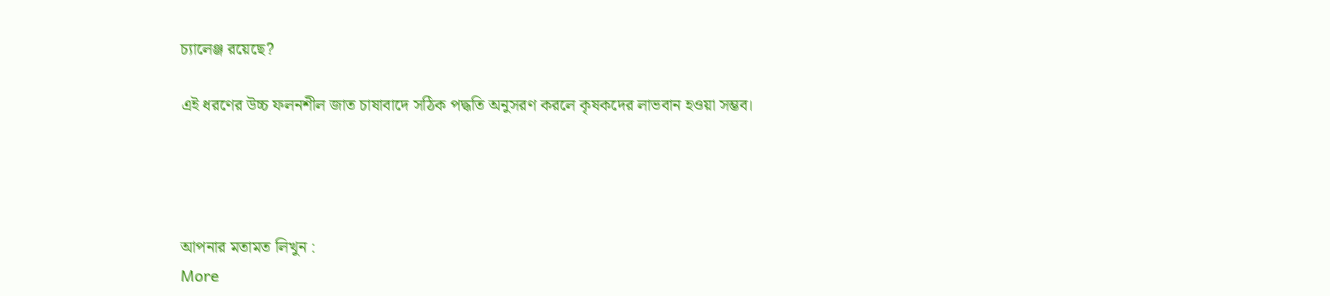চ্যালেঞ্জ রয়েছে?

এই ধরণের উচ্চ ফলনশীল জাত চাষাবাদে সঠিক পদ্ধতি অনুসরণ করলে কৃষকদের লাভবান হওয়া সম্ভব।




আপনার মতামত লিখুন :
More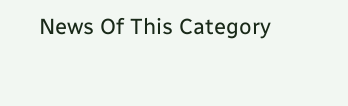News Of This Category